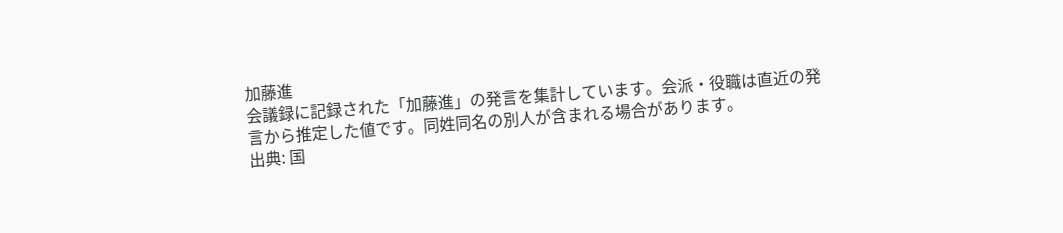加藤進
会議録に記録された「加藤進」の発言を集計しています。会派・役職は直近の発言から推定した値です。同姓同名の別人が含まれる場合があります。
出典: 国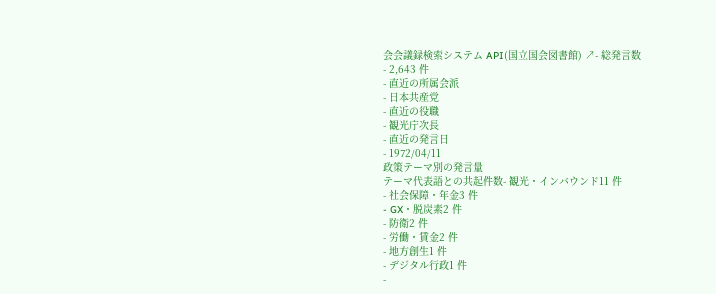会会議録検索システム API(国立国会図書館) ↗- 総発言数
- 2,643 件
- 直近の所属会派
- 日本共産党
- 直近の役職
- 観光庁次長
- 直近の発言日
- 1972/04/11
政策テーマ別の発言量
テーマ代表語との共起件数- 観光・インバウンド11 件
- 社会保障・年金3 件
- GX・脱炭素2 件
- 防衛2 件
- 労働・賃金2 件
- 地方創生1 件
- デジタル行政1 件
-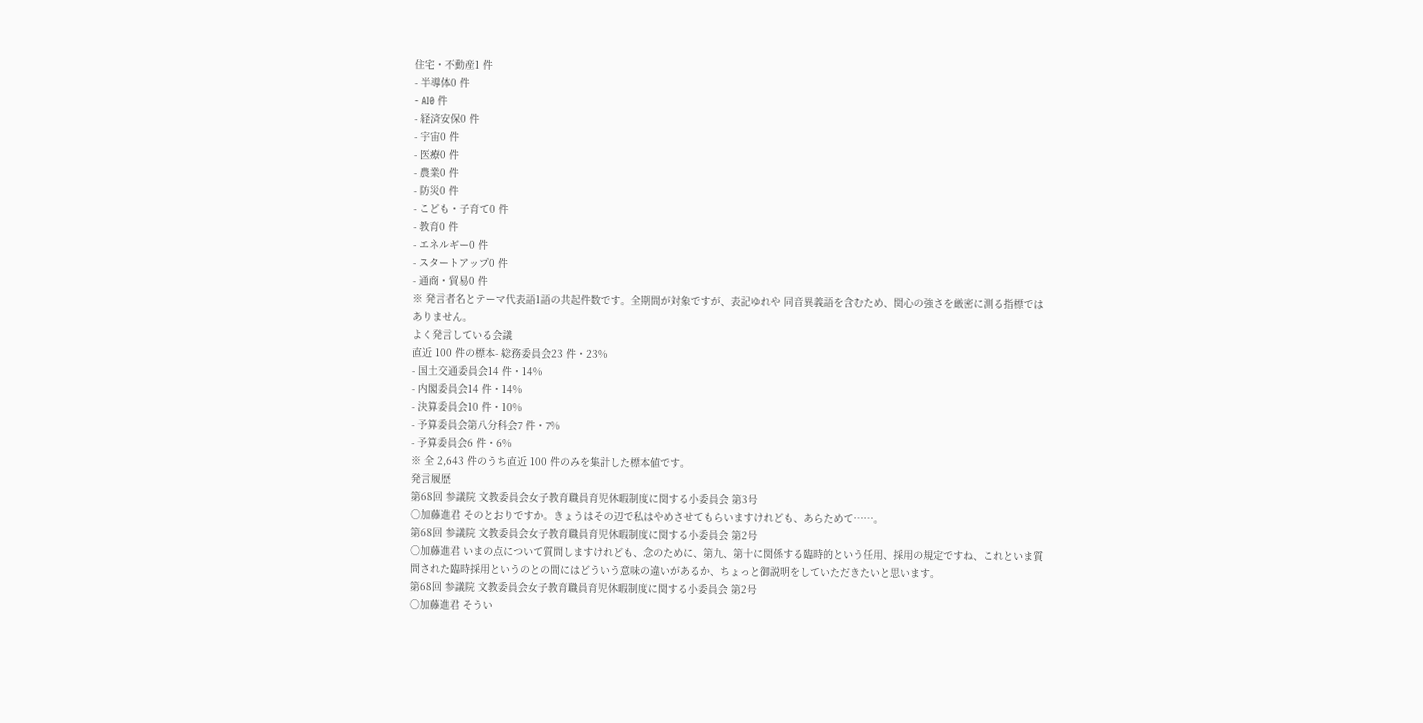住宅・不動産1 件
- 半導体0 件
- AI0 件
- 経済安保0 件
- 宇宙0 件
- 医療0 件
- 農業0 件
- 防災0 件
- こども・子育て0 件
- 教育0 件
- エネルギー0 件
- スタートアップ0 件
- 通商・貿易0 件
※ 発言者名とテーマ代表語1語の共起件数です。全期間が対象ですが、表記ゆれや 同音異義語を含むため、関心の強さを厳密に測る指標ではありません。
よく発言している会議
直近 100 件の標本- 総務委員会23 件・23%
- 国土交通委員会14 件・14%
- 内閣委員会14 件・14%
- 決算委員会10 件・10%
- 予算委員会第八分科会7 件・7%
- 予算委員会6 件・6%
※ 全 2,643 件のうち直近 100 件のみを集計した標本値です。
発言履歴
第68回 参議院 文教委員会女子教育職員育児休暇制度に関する小委員会 第3号
○加藤進君 そのとおりですか。きょうはその辺で私はやめさせてもらいますけれども、あらためて……。
第68回 参議院 文教委員会女子教育職員育児休暇制度に関する小委員会 第2号
○加藤進君 いまの点について質問しますけれども、念のために、第九、第十に関係する臨時的という任用、採用の規定ですね、これといま質問された臨時採用というのとの間にはどういう意味の違いがあるか、ちょっと御説明をしていただきたいと思います。
第68回 参議院 文教委員会女子教育職員育児休暇制度に関する小委員会 第2号
○加藤進君 そうい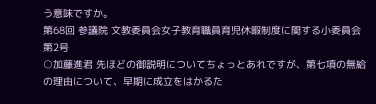う意味ですか。
第68回 参議院 文教委員会女子教育職員育児休暇制度に関する小委員会 第2号
○加藤進君 先ほどの御説明についてちょっとあれですが、第七項の無給の理由について、早期に成立をはかるた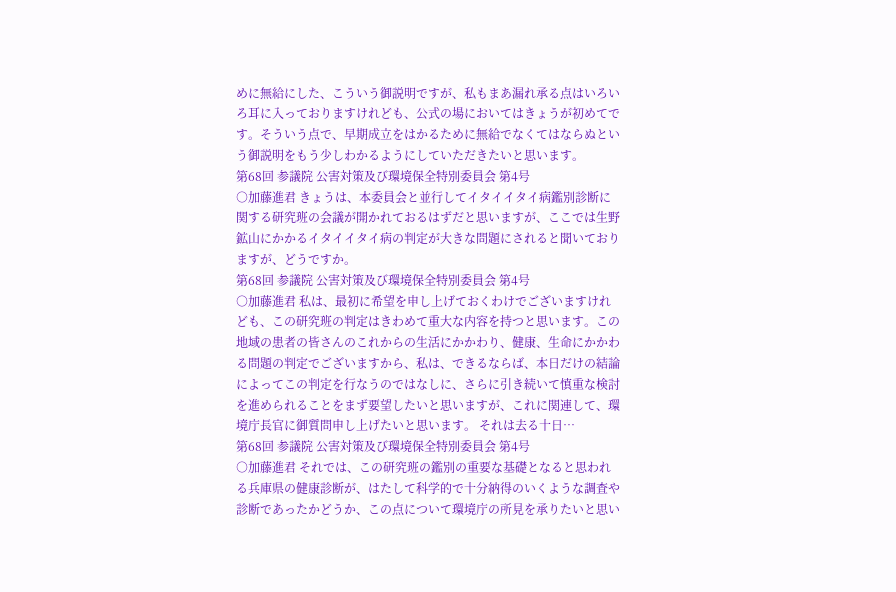めに無給にした、こういう御説明ですが、私もまあ漏れ承る点はいろいろ耳に入っておりますけれども、公式の場においてはきょうが初めてです。そういう点で、早期成立をはかるために無給でなくてはならぬという御説明をもう少しわかるようにしていただきたいと思います。
第68回 参議院 公害対策及び環境保全特別委員会 第4号
○加藤進君 きょうは、本委員会と並行してイタイイタイ病鑑別診断に関する研究班の会議が開かれておるはずだと思いますが、ここでは生野鉱山にかかるイタイイタイ病の判定が大きな問題にされると聞いておりますが、どうですか。
第68回 参議院 公害対策及び環境保全特別委員会 第4号
○加藤進君 私は、最初に希望を申し上げておくわけでございますけれども、この研究班の判定はきわめて重大な内容を持つと思います。この地域の患者の皆さんのこれからの生活にかかわり、健康、生命にかかわる問題の判定でございますから、私は、できるならば、本日だけの結論によってこの判定を行なうのではなしに、さらに引き続いて慎重な検討を進められることをまず要望したいと思いますが、これに関連して、環境庁長官に御質問申し上げたいと思います。 それは去る十日…
第68回 参議院 公害対策及び環境保全特別委員会 第4号
○加藤進君 それでは、この研究班の鑑別の重要な基礎となると思われる兵庫県の健康診断が、はたして科学的で十分納得のいくような調査や診断であったかどうか、この点について環境庁の所見を承りたいと思い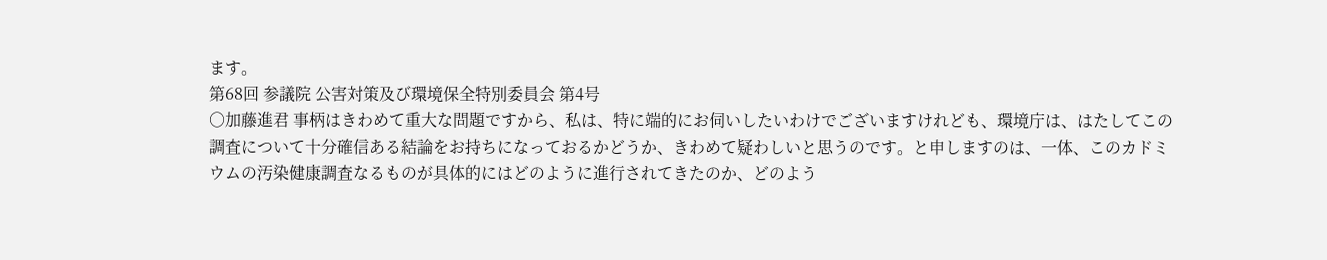ます。
第68回 参議院 公害対策及び環境保全特別委員会 第4号
○加藤進君 事柄はきわめて重大な問題ですから、私は、特に端的にお伺いしたいわけでございますけれども、環境庁は、はたしてこの調査について十分確信ある結論をお持ちになっておるかどうか、きわめて疑わしいと思うのです。と申しますのは、一体、このカドミウムの汚染健康調査なるものが具体的にはどのように進行されてきたのか、どのよう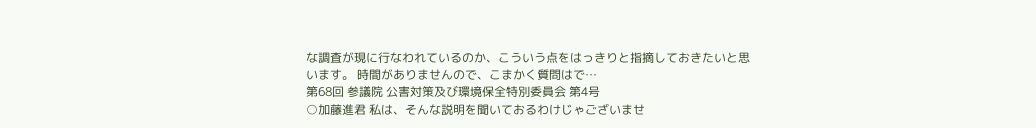な調査が現に行なわれているのか、こういう点をはっきりと指摘しておきたいと思います。 時間がありませんので、こまかく質問はで…
第68回 参議院 公害対策及び環境保全特別委員会 第4号
○加藤進君 私は、そんな説明を聞いておるわけじゃございませ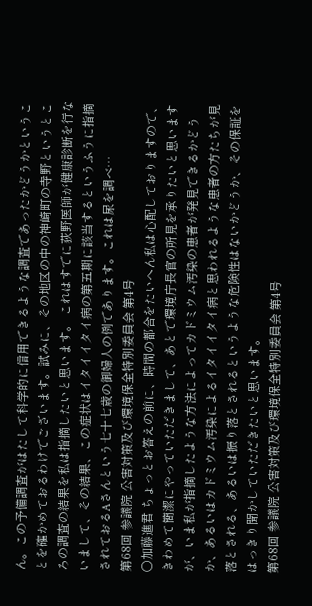ん。この予備調査がはたして科学的に信用できるような調査であったかどうかということを確かめておるわけでございます。試みに、その地区の中の神崎町の寺野というところの調査の結果を私は指摘したいと思います。 これはすでに荻野医師が健康診断を行ないまして、その結果、この症状はイタイイタイ病の第五期に該当するというふうに指摘されておるAさんという七十七歳の御婦人の例であります。これは尿を調べ…
第68回 参議院 公害対策及び環境保全特別委員会 第4号
○加藤進君 ちょっとお答えの前に、時間の都合をたいへん私は心配しておりますので、きわめて簡潔にやっていただきまして、あとで環境庁長官の所見を承りたいと思いますが、いま私が指摘したような方法によってカドミウム汚染の患者が発見できるかどうか、あるいはカドミウム汚染によるイタイイタイ病と思われるような患者の方たちが見落とされる、あるいは振り落とされるというような危険性はないかどうか、その保証をはっきり聞かしていただきたいと思います。
第68回 参議院 公害対策及び環境保全特別委員会 第4号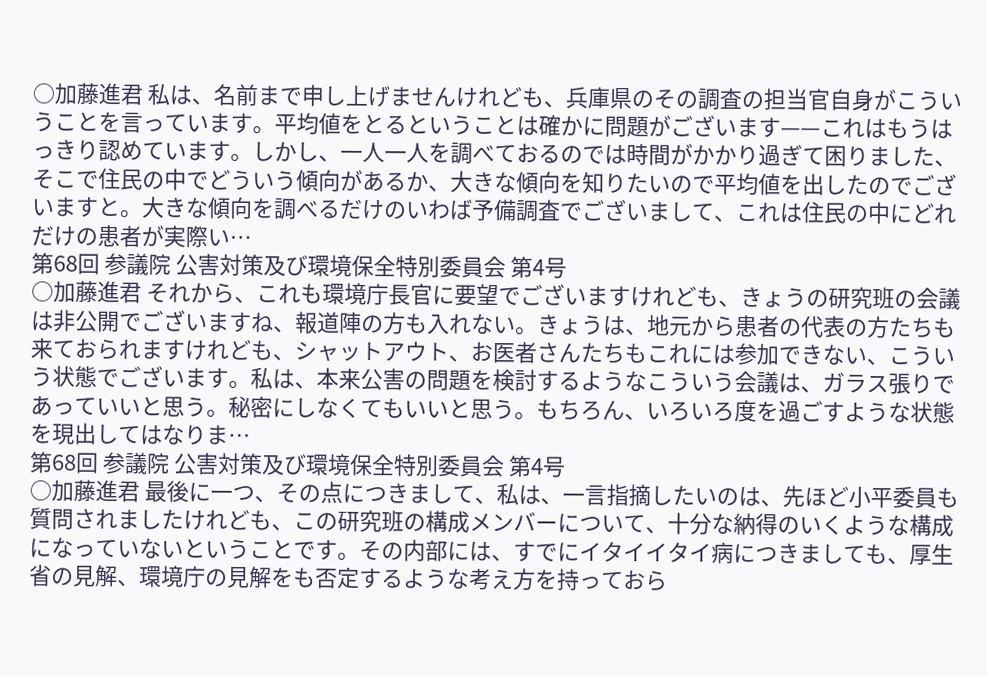○加藤進君 私は、名前まで申し上げませんけれども、兵庫県のその調査の担当官自身がこういうことを言っています。平均値をとるということは確かに問題がございます——これはもうはっきり認めています。しかし、一人一人を調べておるのでは時間がかかり過ぎて困りました、そこで住民の中でどういう傾向があるか、大きな傾向を知りたいので平均値を出したのでございますと。大きな傾向を調べるだけのいわば予備調査でございまして、これは住民の中にどれだけの患者が実際い…
第68回 参議院 公害対策及び環境保全特別委員会 第4号
○加藤進君 それから、これも環境庁長官に要望でございますけれども、きょうの研究班の会議は非公開でございますね、報道陣の方も入れない。きょうは、地元から患者の代表の方たちも来ておられますけれども、シャットアウト、お医者さんたちもこれには参加できない、こういう状態でございます。私は、本来公害の問題を検討するようなこういう会議は、ガラス張りであっていいと思う。秘密にしなくてもいいと思う。もちろん、いろいろ度を過ごすような状態を現出してはなりま…
第68回 参議院 公害対策及び環境保全特別委員会 第4号
○加藤進君 最後に一つ、その点につきまして、私は、一言指摘したいのは、先ほど小平委員も質問されましたけれども、この研究班の構成メンバーについて、十分な納得のいくような構成になっていないということです。その内部には、すでにイタイイタイ病につきましても、厚生省の見解、環境庁の見解をも否定するような考え方を持っておら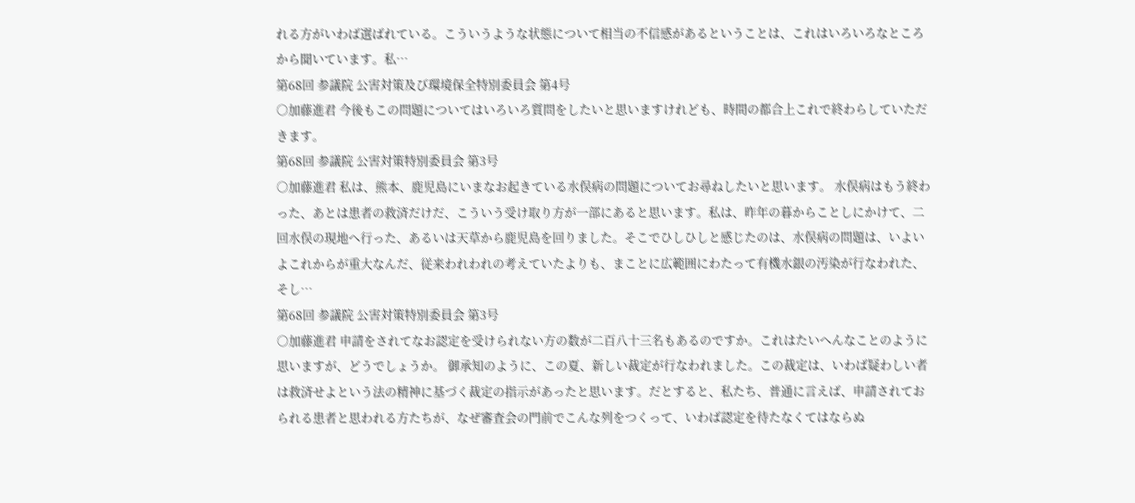れる方がいわば選ばれている。こういうような状態について相当の不信感があるということは、これはいろいろなところから聞いています。私…
第68回 参議院 公害対策及び環境保全特別委員会 第4号
○加藤進君 今後もこの問題についてはいろいろ質問をしたいと思いますけれども、時間の都合上これで終わらしていただきます。
第68回 参議院 公害対策特別委員会 第3号
○加藤進君 私は、熊本、鹿児島にいまなお起きている水俣病の問題についてお尋ねしたいと思います。 水俣病はもう終わった、あとは患者の救済だけだ、こういう受け取り方が一部にあると思います。私は、昨年の暮からことしにかけて、二回水俣の現地へ行った、あるいは天草から鹿児島を回りました。そこでひしひしと感じたのは、水俣病の問題は、いよいよこれからが重大なんだ、従来われわれの考えていたよりも、まことに広範囲にわたって有機水銀の汚染が行なわれた、そし…
第68回 参議院 公害対策特別委員会 第3号
○加藤進君 申請をされてなお認定を受けられない方の数が二百八十三名もあるのですか。これはたいへんなことのように思いますが、どうでしょうか。 御承知のように、この夏、新しい裁定が行なわれました。この裁定は、いわば疑わしい者は救済せよという法の精神に基づく裁定の指示があったと思います。だとすると、私たち、普通に言えば、申請されておられる患者と思われる方たちが、なぜ審査会の門前でこんな列をつくって、いわば認定を待たなくてはならぬ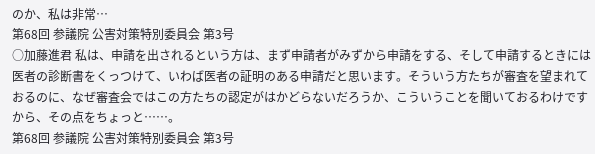のか、私は非常…
第68回 参議院 公害対策特別委員会 第3号
○加藤進君 私は、申請を出されるという方は、まず申請者がみずから申請をする、そして申請するときには医者の診断書をくっつけて、いわば医者の証明のある申請だと思います。そういう方たちが審査を望まれておるのに、なぜ審査会ではこの方たちの認定がはかどらないだろうか、こういうことを聞いておるわけですから、その点をちょっと……。
第68回 参議院 公害対策特別委員会 第3号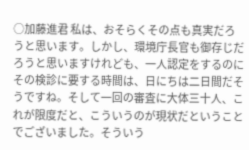○加藤進君 私は、おそらくその点も真実だろうと思います。しかし、環境庁長官も御存じだろうと思いますけれども、一人認定をするのにその検診に要する時間は、日にちは二日間だそうですね。そして一回の審査に大体三十人、これが限度だと、こういうのが現状だということでございました。そういう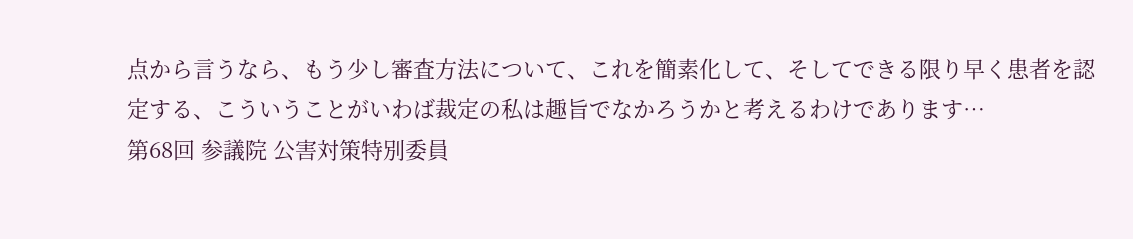点から言うなら、もう少し審査方法について、これを簡素化して、そしてできる限り早く患者を認定する、こういうことがいわば裁定の私は趣旨でなかろうかと考えるわけであります…
第68回 参議院 公害対策特別委員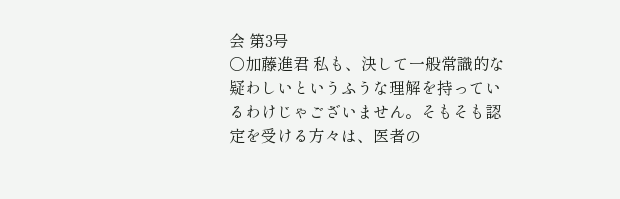会 第3号
○加藤進君 私も、決して一般常識的な疑わしいというふうな理解を持っているわけじゃございません。そもそも認定を受ける方々は、医者の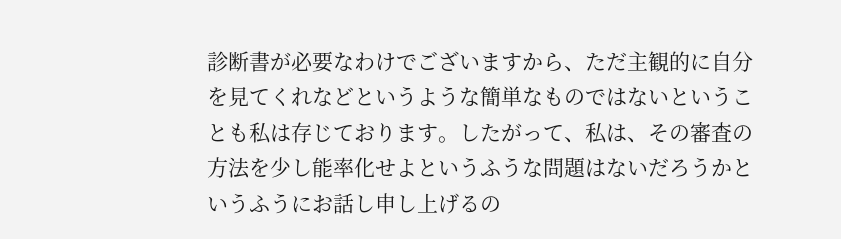診断書が必要なわけでございますから、ただ主観的に自分を見てくれなどというような簡単なものではないということも私は存じております。したがって、私は、その審査の方法を少し能率化せよというふうな問題はないだろうかというふうにお話し申し上げるの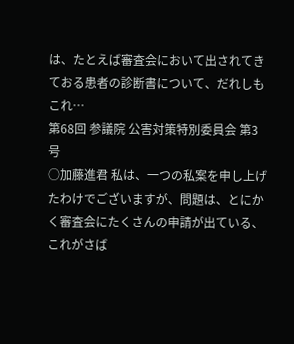は、たとえば審査会において出されてきておる患者の診断書について、だれしもこれ…
第68回 参議院 公害対策特別委員会 第3号
○加藤進君 私は、一つの私案を申し上げたわけでございますが、問題は、とにかく審査会にたくさんの申請が出ている、これがさば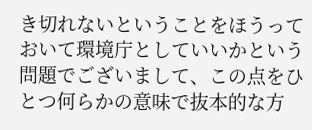き切れないということをほうっておいて環境庁としていいかという問題でございまして、この点をひとつ何らかの意味で抜本的な方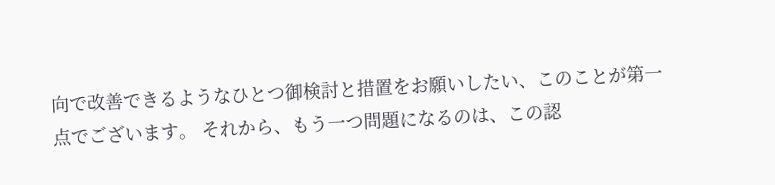向で改善できるようなひとつ御検討と措置をお願いしたい、このことが第一点でございます。 それから、もう一つ問題になるのは、この認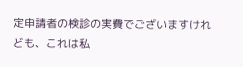定申請者の検診の実費でございますけれども、これは私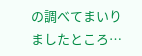の調べてまいりましたところ…